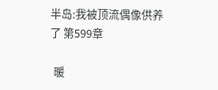半岛:我被顶流偶像供养了 第599章

  暖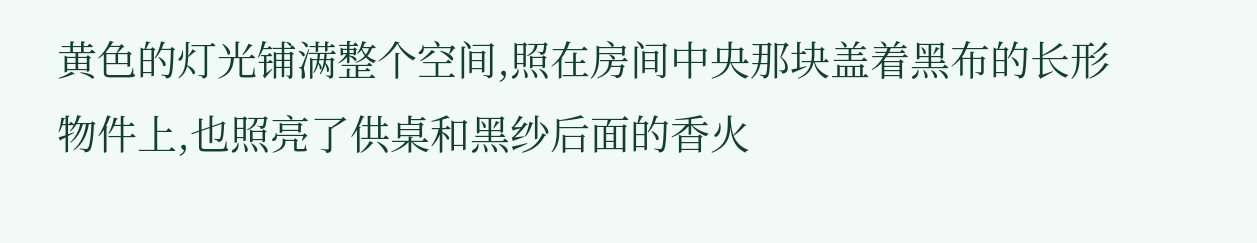黄色的灯光铺满整个空间,照在房间中央那块盖着黑布的长形物件上,也照亮了供桌和黑纱后面的香火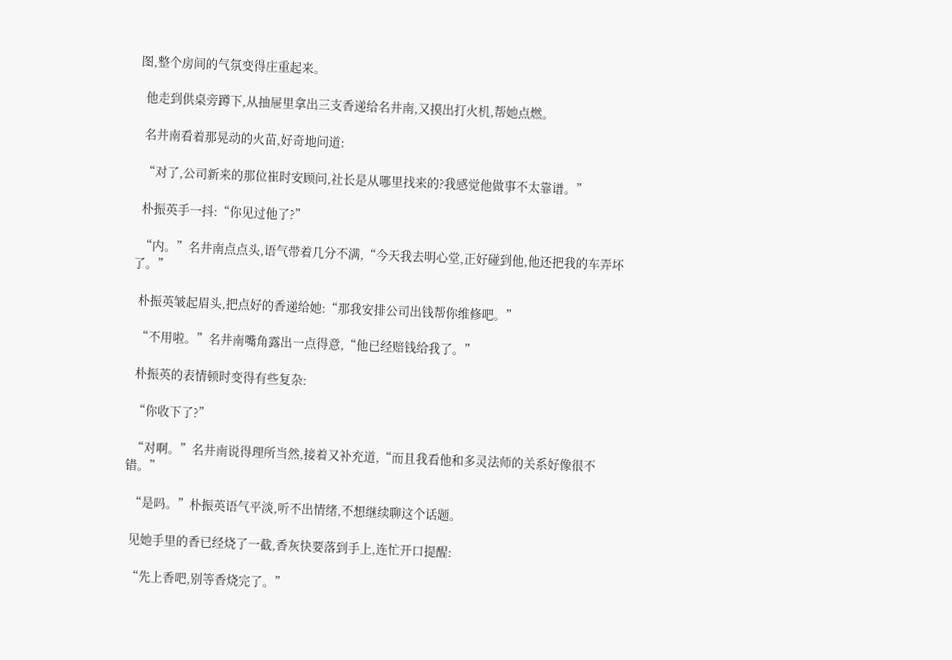图,整个房间的气氛变得庄重起来。

  他走到供桌旁蹲下,从抽屉里拿出三支香递给名井南,又摸出打火机,帮她点燃。

  名井南看着那晃动的火苗,好奇地问道:

  “对了,公司新来的那位崔时安顾问,社长是从哪里找来的?我感觉他做事不太靠谱。”

  朴振英手一抖:“你见过他了?”

  “内。”名井南点点头,语气带着几分不满,“今天我去明心堂,正好碰到他,他还把我的车弄坏了。”

  朴振英皱起眉头,把点好的香递给她:“那我安排公司出钱帮你维修吧。”

  “不用啦。”名井南嘴角露出一点得意,“他已经赔钱给我了。”

  朴振英的表情顿时变得有些复杂:

  “你收下了?”

  “对啊。”名井南说得理所当然,接着又补充道,“而且我看他和多灵法师的关系好像很不错。”

  “是吗。”朴振英语气平淡,听不出情绪,不想继续聊这个话题。

  见她手里的香已经烧了一截,香灰快要落到手上,连忙开口提醒:

  “先上香吧,别等香烧完了。”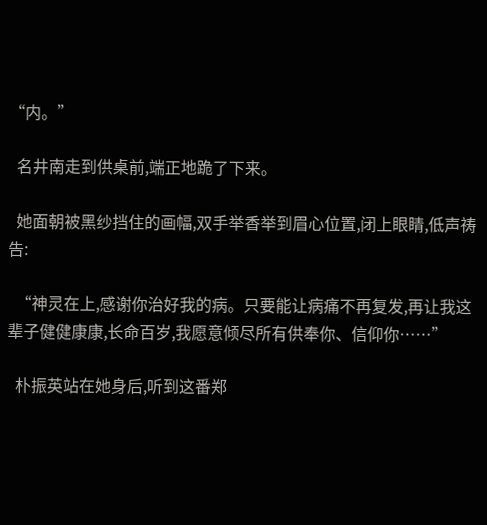“内。”

  名井南走到供桌前,端正地跪了下来。

  她面朝被黑纱挡住的画幅,双手举香举到眉心位置,闭上眼睛,低声祷告:

  “神灵在上,感谢你治好我的病。只要能让病痛不再复发,再让我这辈子健健康康,长命百岁,我愿意倾尽所有供奉你、信仰你……”

  朴振英站在她身后,听到这番郑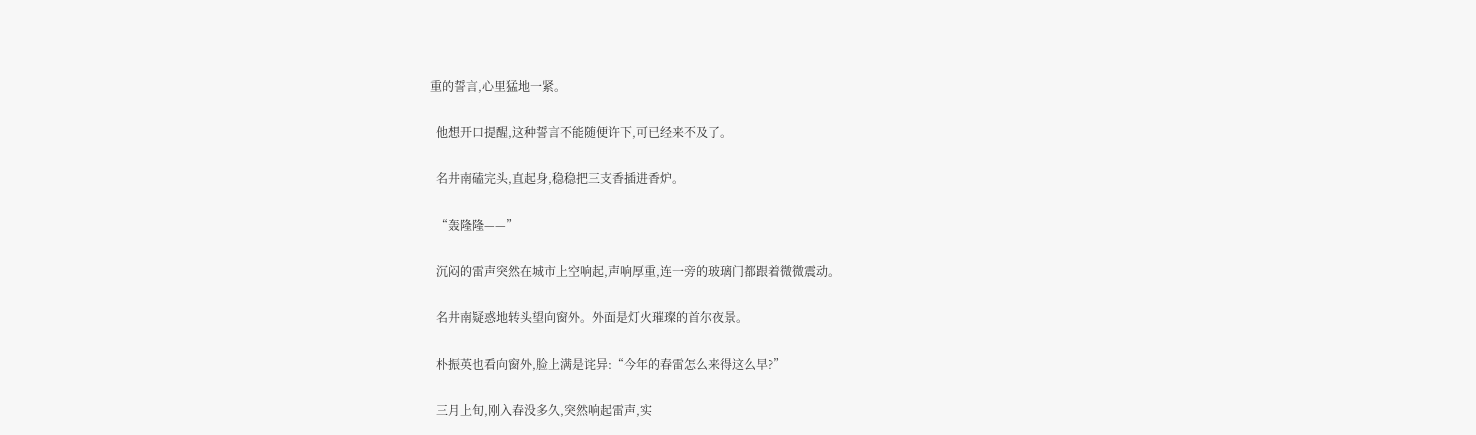重的誓言,心里猛地一紧。

  他想开口提醒,这种誓言不能随便许下,可已经来不及了。

  名井南磕完头,直起身,稳稳把三支香插进香炉。

  “轰隆隆——”

  沉闷的雷声突然在城市上空响起,声响厚重,连一旁的玻璃门都跟着微微震动。

  名井南疑惑地转头望向窗外。外面是灯火璀璨的首尔夜景。

  朴振英也看向窗外,脸上满是诧异:“今年的春雷怎么来得这么早?”

  三月上旬,刚入春没多久,突然响起雷声,实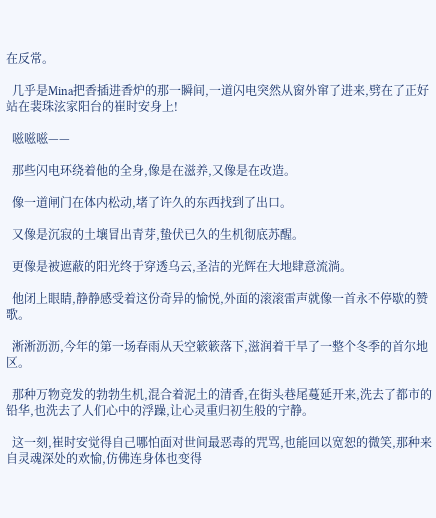在反常。

  几乎是Mina把香插进香炉的那一瞬间,一道闪电突然从窗外窜了进来,劈在了正好站在裴珠泫家阳台的崔时安身上!

  嗞嗞嗞——

  那些闪电环绕着他的全身,像是在滋养,又像是在改造。

  像一道闸门在体内松动,堵了许久的东西找到了出口。

  又像是沉寂的土壤冒出青芽,蛰伏已久的生机彻底苏醒。

  更像是被遮蔽的阳光终于穿透乌云,圣洁的光辉在大地肆意流淌。

  他闭上眼睛,静静感受着这份奇异的愉悦,外面的滚滚雷声就像一首永不停歇的赞歌。

  淅淅沥沥,今年的第一场春雨从天空簌簌落下,滋润着干旱了一整个冬季的首尔地区。

  那种万物竞发的勃勃生机,混合着泥土的清香,在街头巷尾蔓延开来,洗去了都市的铅华,也洗去了人们心中的浮躁,让心灵重归初生般的宁静。

  这一刻,崔时安觉得自己哪怕面对世间最恶毒的咒骂,也能回以宽恕的微笑,那种来自灵魂深处的欢愉,仿佛连身体也变得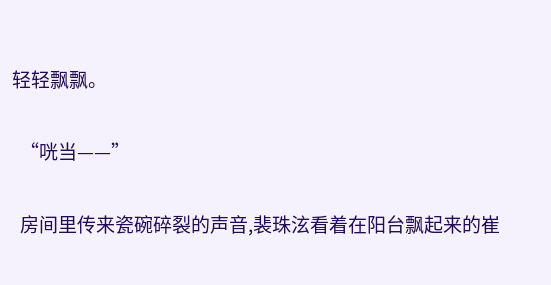轻轻飘飘。

  “咣当——”

  房间里传来瓷碗碎裂的声音,裴珠泫看着在阳台飘起来的崔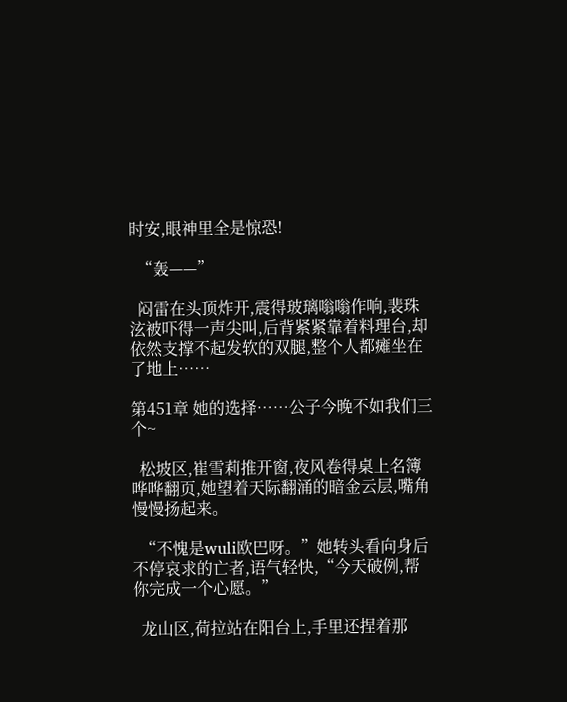时安,眼神里全是惊恐!

  “轰——”

  闷雷在头顶炸开,震得玻璃嗡嗡作响,裴珠泫被吓得一声尖叫,后背紧紧靠着料理台,却依然支撑不起发软的双腿,整个人都瘫坐在了地上……

第451章 她的选择……公子今晚不如我们三个~

  松坡区,崔雪莉推开窗,夜风卷得桌上名簿哗哗翻页,她望着天际翻涌的暗金云层,嘴角慢慢扬起来。

  “不愧是wuli欧巴呀。”她转头看向身后不停哀求的亡者,语气轻快,“今天破例,帮你完成一个心愿。”

  龙山区,荷拉站在阳台上,手里还捏着那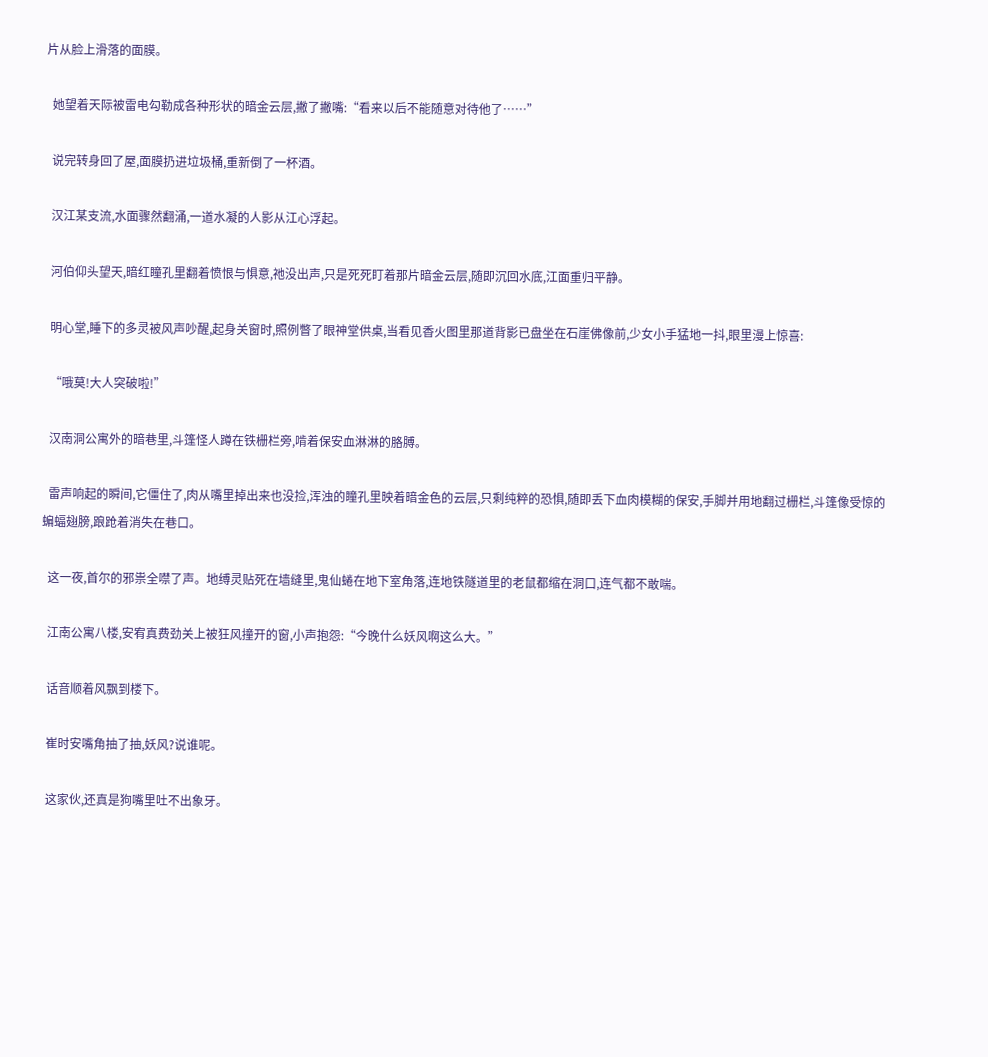片从脸上滑落的面膜。

  她望着天际被雷电勾勒成各种形状的暗金云层,撇了撇嘴:“看来以后不能随意对待他了……”

  说完转身回了屋,面膜扔进垃圾桶,重新倒了一杯酒。

  汉江某支流,水面骤然翻涌,一道水凝的人影从江心浮起。

  河伯仰头望天,暗红瞳孔里翻着愤恨与惧意,祂没出声,只是死死盯着那片暗金云层,随即沉回水底,江面重归平静。

  明心堂,睡下的多灵被风声吵醒,起身关窗时,照例瞥了眼神堂供桌,当看见香火图里那道背影已盘坐在石崖佛像前,少女小手猛地一抖,眼里漫上惊喜:

  “哦莫!大人突破啦!”

  汉南洞公寓外的暗巷里,斗篷怪人蹲在铁栅栏旁,啃着保安血淋淋的胳膊。

  雷声响起的瞬间,它僵住了,肉从嘴里掉出来也没捡,浑浊的瞳孔里映着暗金色的云层,只剩纯粹的恐惧,随即丢下血肉模糊的保安,手脚并用地翻过栅栏,斗篷像受惊的蝙蝠翅膀,踉跄着消失在巷口。

  这一夜,首尔的邪祟全噤了声。地缚灵贴死在墙缝里,鬼仙蜷在地下室角落,连地铁隧道里的老鼠都缩在洞口,连气都不敢喘。

  江南公寓八楼,安宥真费劲关上被狂风撞开的窗,小声抱怨:“今晚什么妖风啊这么大。”

  话音顺着风飘到楼下。

  崔时安嘴角抽了抽,妖风?说谁呢。

  这家伙,还真是狗嘴里吐不出象牙。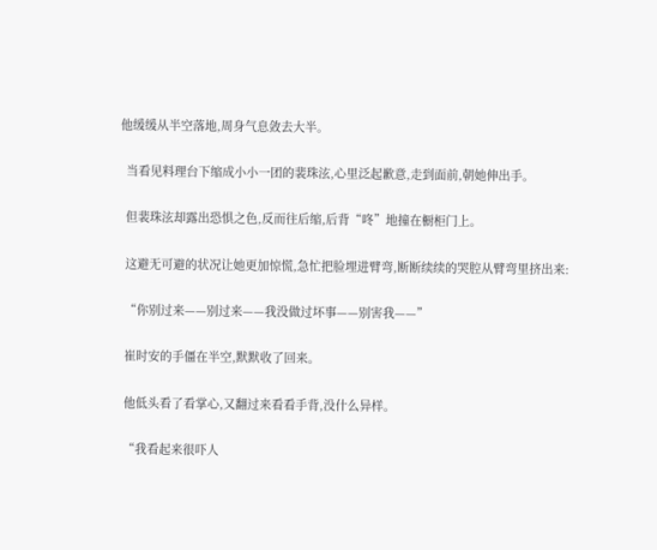他缓缓从半空落地,周身气息敛去大半。

  当看见料理台下缩成小小一团的裴珠泫,心里泛起歉意,走到面前,朝她伸出手。

  但裴珠泫却露出恐惧之色,反而往后缩,后背“咚”地撞在橱柜门上。

  这避无可避的状况让她更加惊慌,急忙把脸埋进臂弯,断断续续的哭腔从臂弯里挤出来:

  “你别过来——别过来——我没做过坏事——别害我——”

  崔时安的手僵在半空,默默收了回来。

  他低头看了看掌心,又翻过来看看手背,没什么异样。

  “我看起来很吓人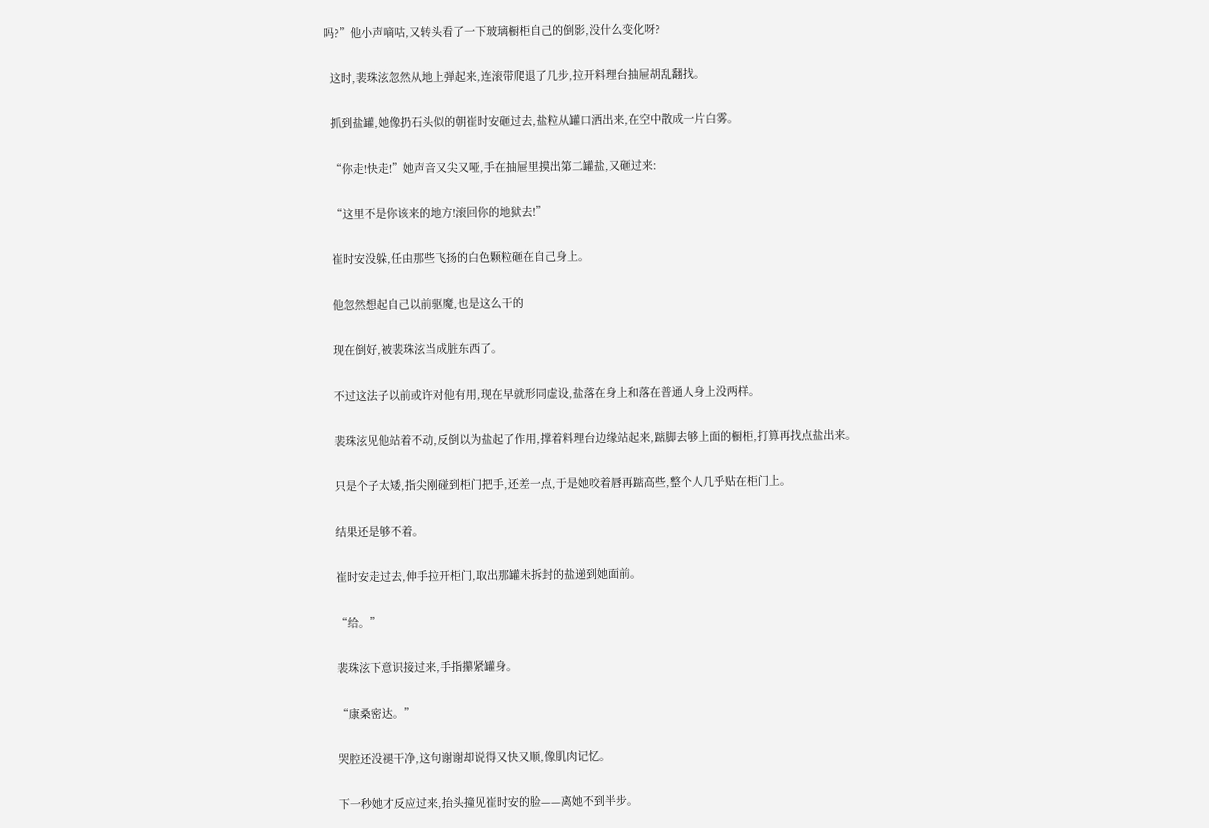吗?”他小声嘀咕,又转头看了一下玻璃橱柜自己的倒影,没什么变化呀?

  这时,裴珠泫忽然从地上弹起来,连滚带爬退了几步,拉开料理台抽屉胡乱翻找。

  抓到盐罐,她像扔石头似的朝崔时安砸过去,盐粒从罐口洒出来,在空中散成一片白雾。

  “你走!快走!”她声音又尖又哑,手在抽屉里摸出第二罐盐,又砸过来:

  “这里不是你该来的地方!滚回你的地狱去!”

  崔时安没躲,任由那些飞扬的白色颗粒砸在自己身上。

  他忽然想起自己以前驱魔,也是这么干的

  现在倒好,被裴珠泫当成脏东西了。

  不过这法子以前或许对他有用,现在早就形同虚设,盐落在身上和落在普通人身上没两样。

  裴珠泫见他站着不动,反倒以为盐起了作用,撑着料理台边缘站起来,踮脚去够上面的橱柜,打算再找点盐出来。

  只是个子太矮,指尖刚碰到柜门把手,还差一点,于是她咬着唇再踮高些,整个人几乎贴在柜门上。

  结果还是够不着。

  崔时安走过去,伸手拉开柜门,取出那罐未拆封的盐递到她面前。

  “给。”

  裴珠泫下意识接过来,手指攥紧罐身。

  “康桑密达。”

  哭腔还没褪干净,这句谢谢却说得又快又顺,像肌肉记忆。

  下一秒她才反应过来,抬头撞见崔时安的脸——离她不到半步。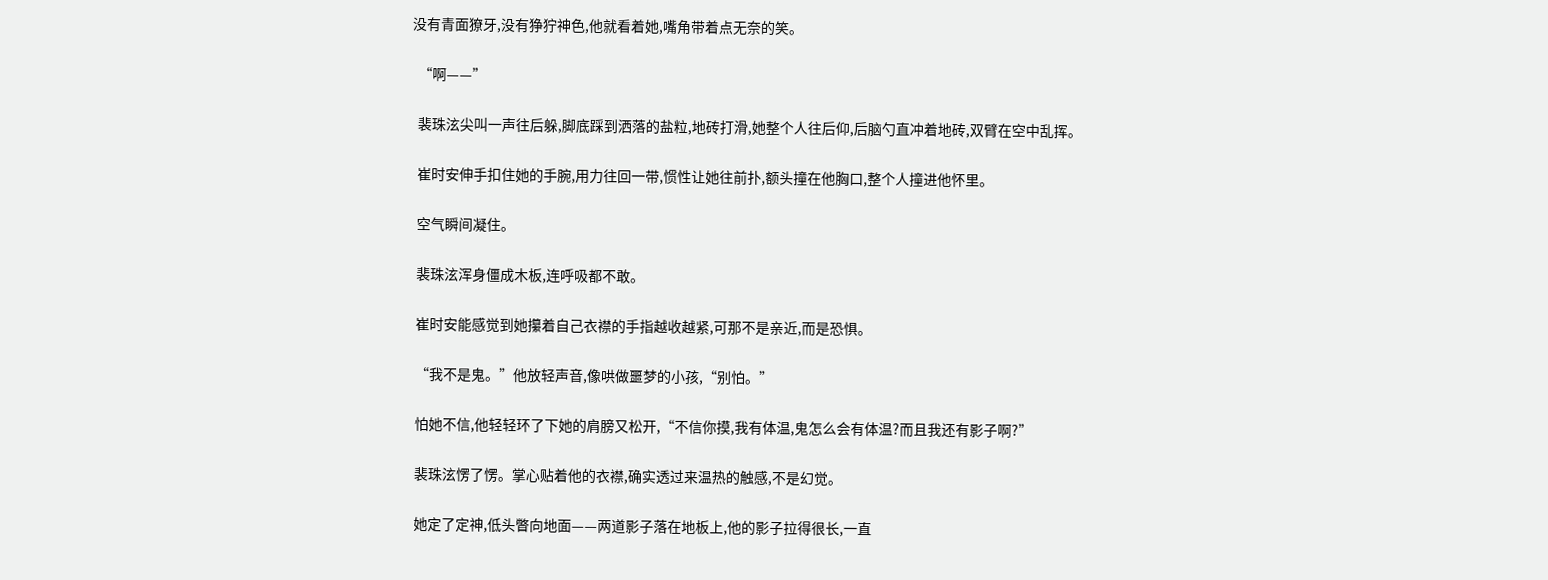没有青面獠牙,没有狰狞神色,他就看着她,嘴角带着点无奈的笑。

  “啊——”

  裴珠泫尖叫一声往后躲,脚底踩到洒落的盐粒,地砖打滑,她整个人往后仰,后脑勺直冲着地砖,双臂在空中乱挥。

  崔时安伸手扣住她的手腕,用力往回一带,惯性让她往前扑,额头撞在他胸口,整个人撞进他怀里。

  空气瞬间凝住。

  裴珠泫浑身僵成木板,连呼吸都不敢。

  崔时安能感觉到她攥着自己衣襟的手指越收越紧,可那不是亲近,而是恐惧。

  “我不是鬼。”他放轻声音,像哄做噩梦的小孩,“别怕。”

  怕她不信,他轻轻环了下她的肩膀又松开,“不信你摸,我有体温,鬼怎么会有体温?而且我还有影子啊?”

  裴珠泫愣了愣。掌心贴着他的衣襟,确实透过来温热的触感,不是幻觉。

  她定了定神,低头瞥向地面——两道影子落在地板上,他的影子拉得很长,一直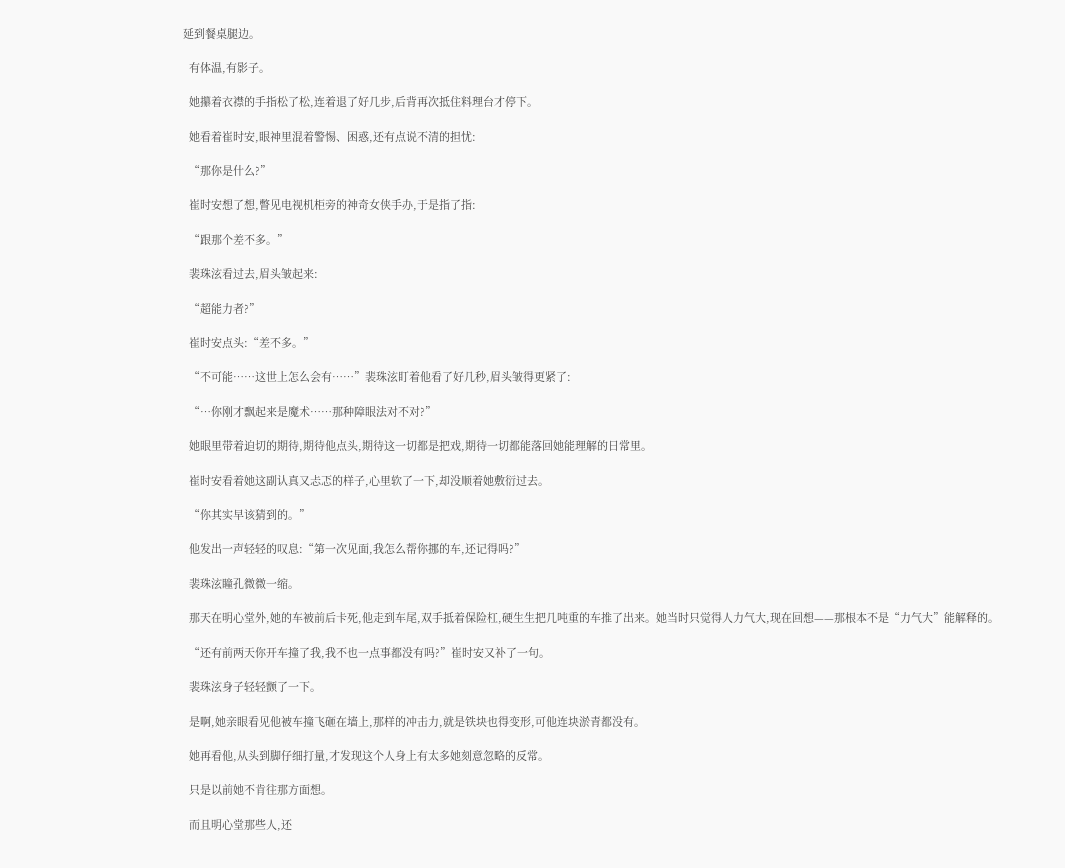延到餐桌腿边。

  有体温,有影子。

  她攥着衣襟的手指松了松,连着退了好几步,后背再次抵住料理台才停下。

  她看着崔时安,眼神里混着警惕、困惑,还有点说不清的担忧:

  “那你是什么?”

  崔时安想了想,瞥见电视机柜旁的神奇女侠手办,于是指了指:

  “跟那个差不多。”

  裴珠泫看过去,眉头皱起来:

  “超能力者?”

  崔时安点头:“差不多。”

  “不可能……这世上怎么会有……”裴珠泫盯着他看了好几秒,眉头皱得更紧了:

  “…你刚才飘起来是魔术……那种障眼法对不对?”

  她眼里带着迫切的期待,期待他点头,期待这一切都是把戏,期待一切都能落回她能理解的日常里。

  崔时安看着她这副认真又忐忑的样子,心里软了一下,却没顺着她敷衍过去。

  “你其实早该猜到的。”

  他发出一声轻轻的叹息:“第一次见面,我怎么帮你挪的车,还记得吗?”

  裴珠泫瞳孔微微一缩。

  那天在明心堂外,她的车被前后卡死,他走到车尾,双手抵着保险杠,硬生生把几吨重的车推了出来。她当时只觉得人力气大,现在回想——那根本不是“力气大”能解释的。

  “还有前两天你开车撞了我,我不也一点事都没有吗?”崔时安又补了一句。

  裴珠泫身子轻轻颤了一下。

  是啊,她亲眼看见他被车撞飞砸在墙上,那样的冲击力,就是铁块也得变形,可他连块淤青都没有。

  她再看他,从头到脚仔细打量,才发现这个人身上有太多她刻意忽略的反常。

  只是以前她不肯往那方面想。

  而且明心堂那些人,还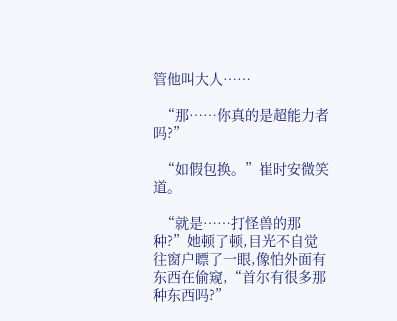管他叫大人……

  “那……你真的是超能力者吗?”

  “如假包换。”崔时安微笑道。

  “就是……打怪兽的那种?”她顿了顿,目光不自觉往窗户瞟了一眼,像怕外面有东西在偷窥,“首尔有很多那种东西吗?”